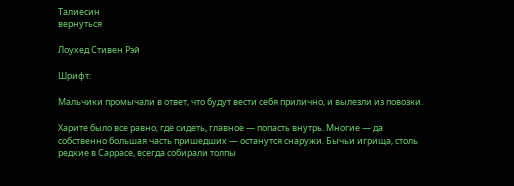Талиесин
вернуться

Лоухед Стивен Рэй

Шрифт:

Мальчики промычали в ответ, что будут вести себя прилично, и вылезли из повозки.

Харите было все равно, где сидеть, главное — попасть внутрь. Многие — да собственно большая часть пришедших — останутся снаружи. Бычьи игрища, столь редкие в Саррасе, всегда собирали толпы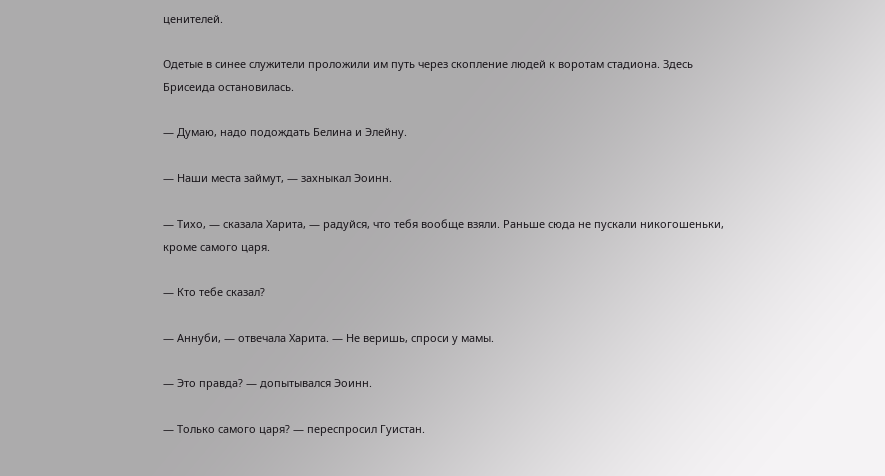ценителей.

Одетые в синее служители проложили им путь через скопление людей к воротам стадиона. Здесь Брисеида остановилась.

— Думаю, надо подождать Белина и Элейну.

— Наши места займут, — захныкал Эоинн.

— Тихо, — сказала Харита, — радуйся, что тебя вообще взяли. Раньше сюда не пускали никогошеньки, кроме самого царя.

— Кто тебе сказал?

— Аннуби, — отвечала Харита. — Не веришь, спроси у мамы.

— Это правда? — допытывался Эоинн.

— Только самого царя? — переспросил Гуистан.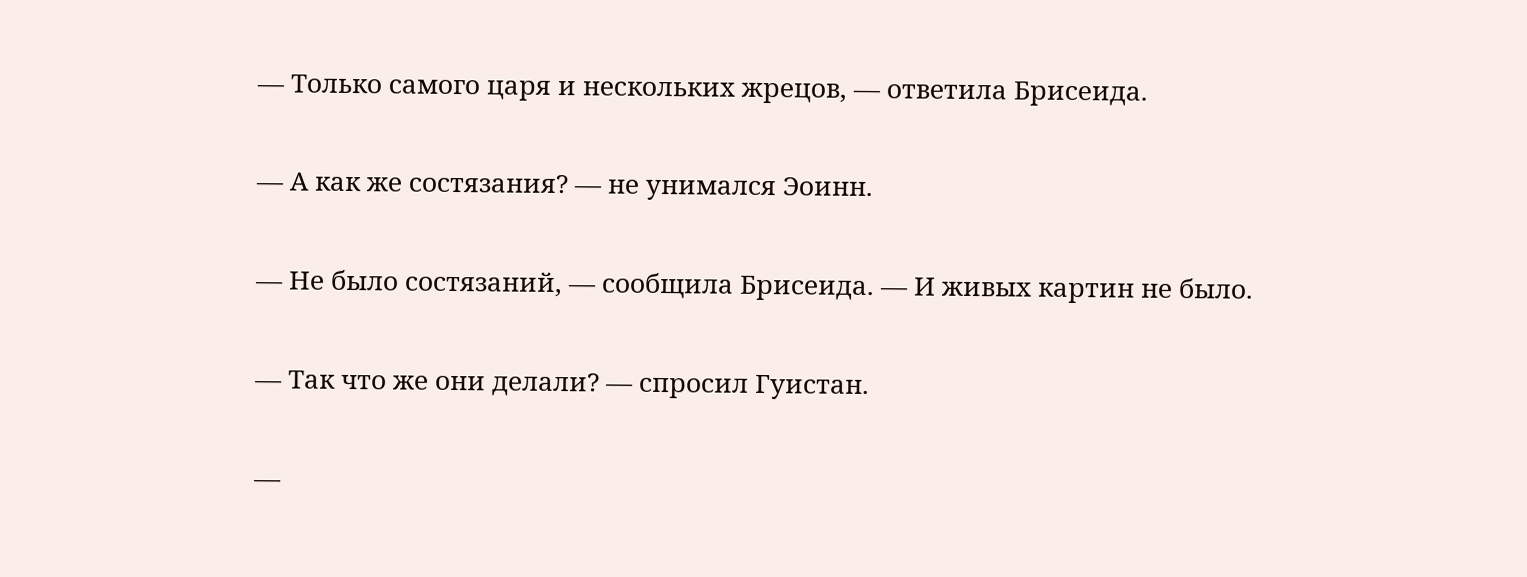— Только самого царя и нескольких жрецов, — ответила Брисеида.

— А как же состязания? — не унимался Эоинн.

— Не было состязаний, — сообщила Брисеида. — И живых картин не было.

— Так что же они делали? — спросил Гуистан.

—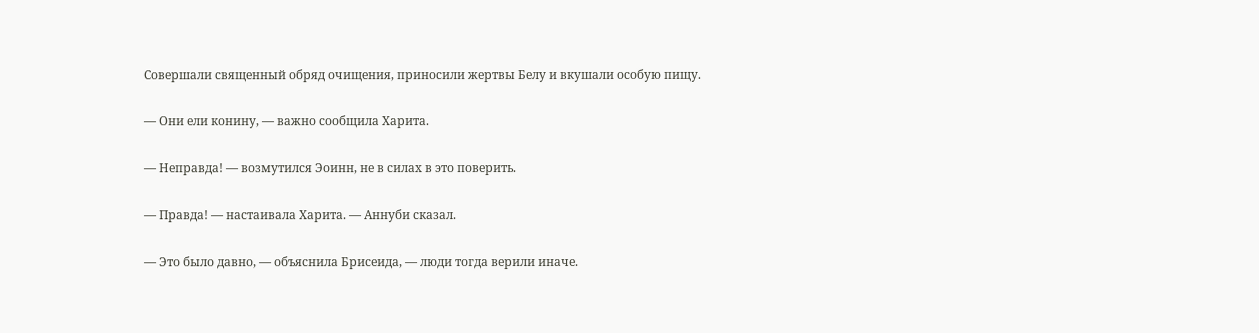Совершали священный обряд очищения, приносили жертвы Белу и вкушали особую пищу.

— Они ели конину, — важно сообщила Харита.

— Неправда! — возмутился Эоинн, не в силах в это поверить.

— Правда! — настаивала Харита. — Аннуби сказал.

— Это было давно, — объяснила Брисеида, — люди тогда верили иначе.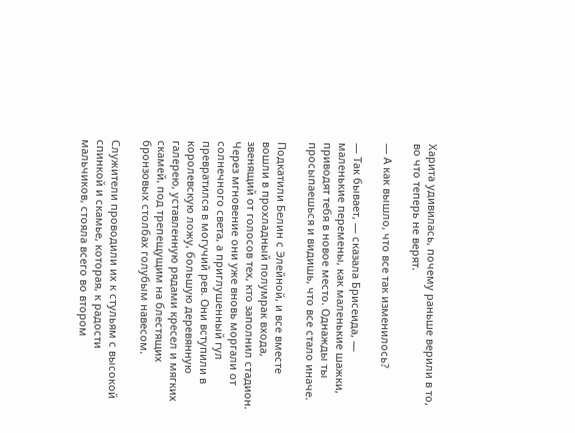Харита удивилась, почему раньше верили в то, во что теперь не верят.

— А как вышло, что все так изменилось?

— Так бывает, — сказала Брисеида, — маленькие перемены, как маленькие шажки, приводят тебя в новое место. Однажды ты просыпаешься и видишь, что все стало иначе.

Подкатили Белин с Элейной, и все вместе вошли в прохладный полумрак входа, звенящий от голосов тех, кто заполнил стадион. Через мгновение они уже вновь моргали от солнечного света, а приглушенный гул превратился в могучий рев. Они вступили в королевскую ложу, большую деревянную галерею, уставленную рядами кресел и мягких скамей, под трепещущим на блестящих бронзовых столбах голубым навесом.

Служители проводили их к стульям с высокой спинкой и скамье, которая, к радости мальчиков, стояла всего во втором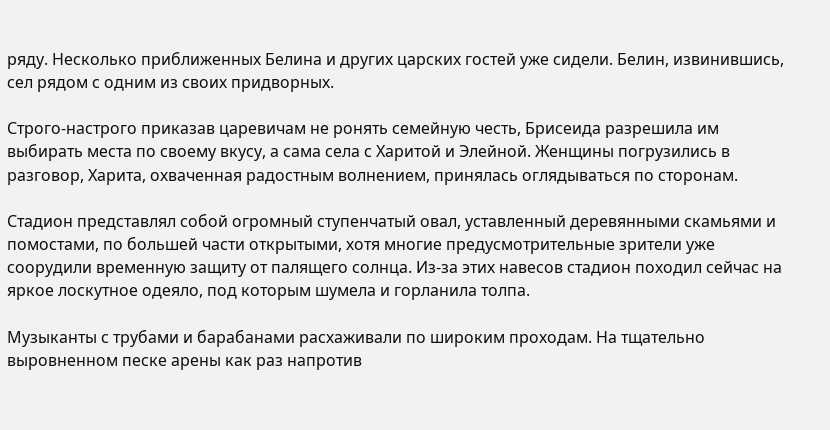ряду. Несколько приближенных Белина и других царских гостей уже сидели. Белин, извинившись, сел рядом с одним из своих придворных.

Строго-настрого приказав царевичам не ронять семейную честь, Брисеида разрешила им выбирать места по своему вкусу, а сама села с Харитой и Элейной. Женщины погрузились в разговор, Харита, охваченная радостным волнением, принялась оглядываться по сторонам.

Стадион представлял собой огромный ступенчатый овал, уставленный деревянными скамьями и помостами, по большей части открытыми, хотя многие предусмотрительные зрители уже соорудили временную защиту от палящего солнца. Из-за этих навесов стадион походил сейчас на яркое лоскутное одеяло, под которым шумела и горланила толпа.

Музыканты с трубами и барабанами расхаживали по широким проходам. На тщательно выровненном песке арены как раз напротив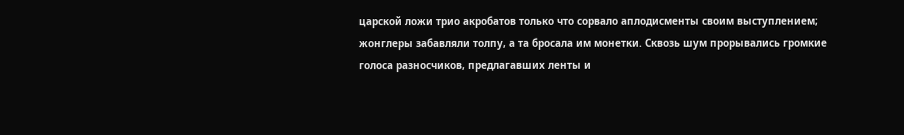царской ложи трио акробатов только что сорвало аплодисменты своим выступлением; жонглеры забавляли толпу, а та бросала им монетки. Сквозь шум прорывались громкие голоса разносчиков, предлагавших ленты и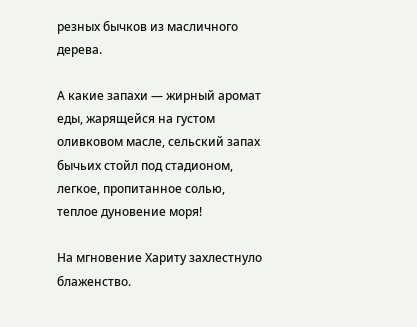резных бычков из масличного дерева.

А какие запахи — жирный аромат еды, жарящейся на густом оливковом масле, сельский запах бычьих стойл под стадионом, легкое, пропитанное солью, теплое дуновение моря!

На мгновение Хариту захлестнуло блаженство.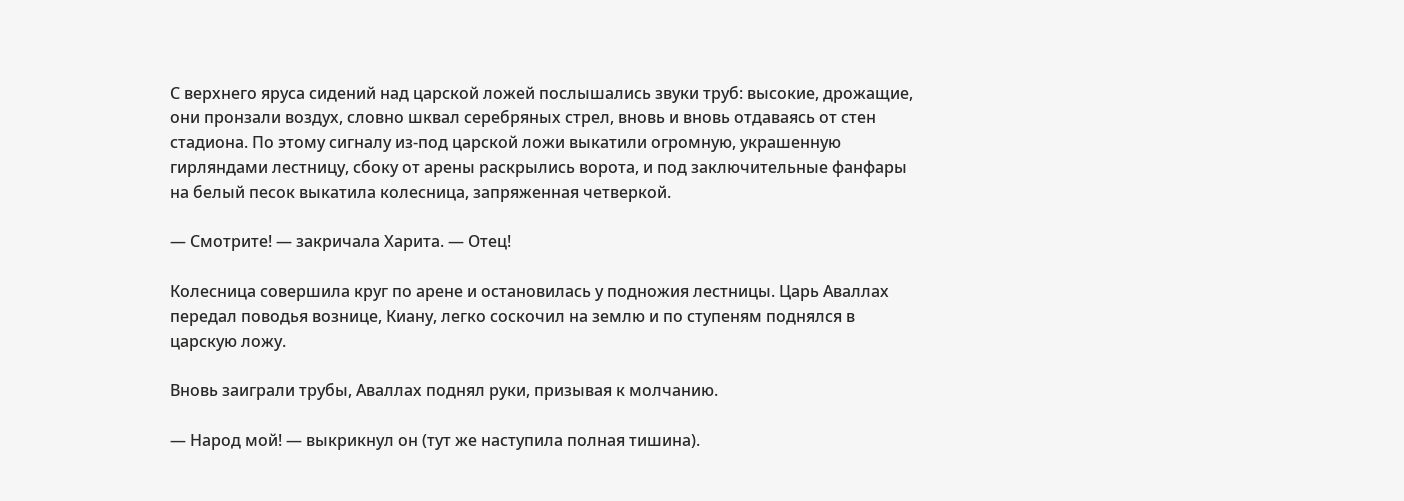С верхнего яруса сидений над царской ложей послышались звуки труб: высокие, дрожащие, они пронзали воздух, словно шквал серебряных стрел, вновь и вновь отдаваясь от стен стадиона. По этому сигналу из-под царской ложи выкатили огромную, украшенную гирляндами лестницу, сбоку от арены раскрылись ворота, и под заключительные фанфары на белый песок выкатила колесница, запряженная четверкой.

— Смотрите! — закричала Харита. — Отец!

Колесница совершила круг по арене и остановилась у подножия лестницы. Царь Аваллах передал поводья вознице, Киану, легко соскочил на землю и по ступеням поднялся в царскую ложу.

Вновь заиграли трубы, Аваллах поднял руки, призывая к молчанию.

— Народ мой! — выкрикнул он (тут же наступила полная тишина).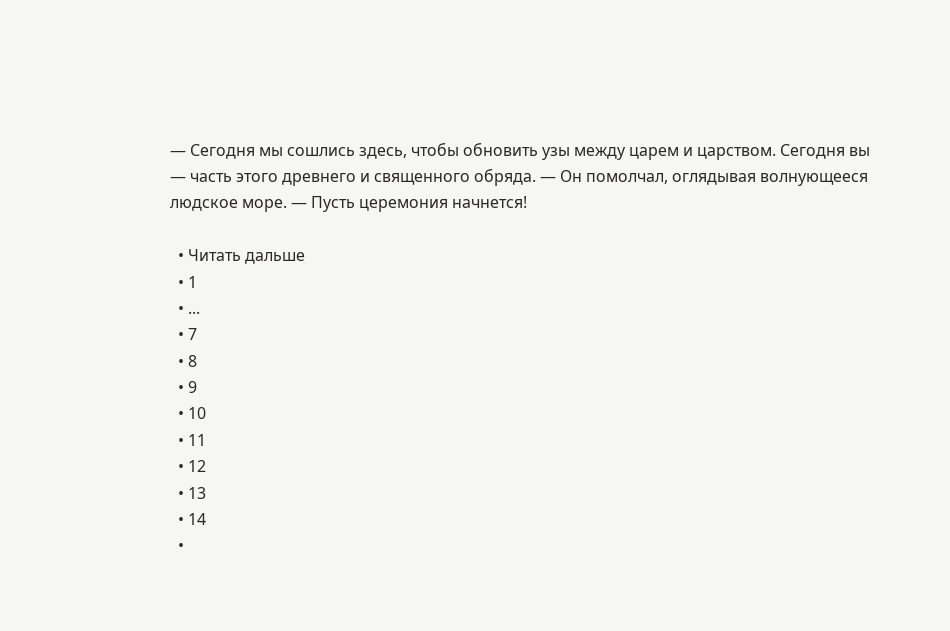— Сегодня мы сошлись здесь, чтобы обновить узы между царем и царством. Сегодня вы — часть этого древнего и священного обряда. — Он помолчал, оглядывая волнующееся людское море. — Пусть церемония начнется!

  • Читать дальше
  • 1
  • ...
  • 7
  • 8
  • 9
  • 10
  • 11
  • 12
  • 13
  • 14
  •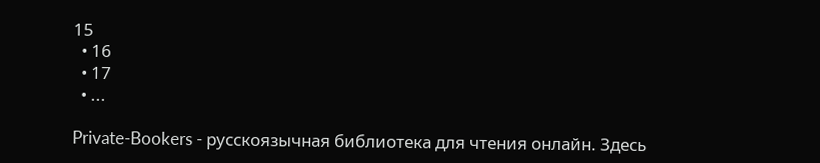15
  • 16
  • 17
  • ...

Private-Bookers - русскоязычная библиотека для чтения онлайн. Здесь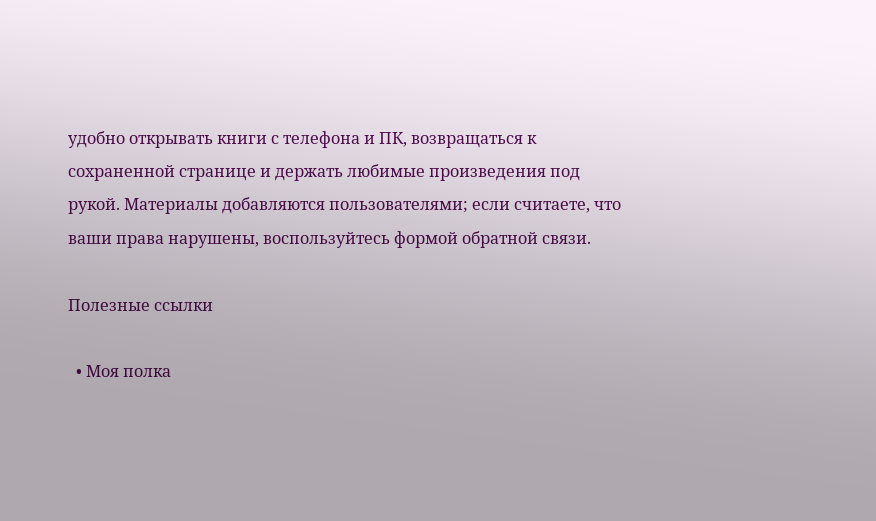удобно открывать книги с телефона и ПК, возвращаться к сохраненной странице и держать любимые произведения под рукой. Материалы добавляются пользователями; если считаете, что ваши права нарушены, воспользуйтесь формой обратной связи.

Полезные ссылки

  • Моя полка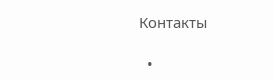Контакты

  •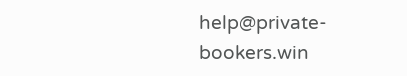help@private-bookers.win